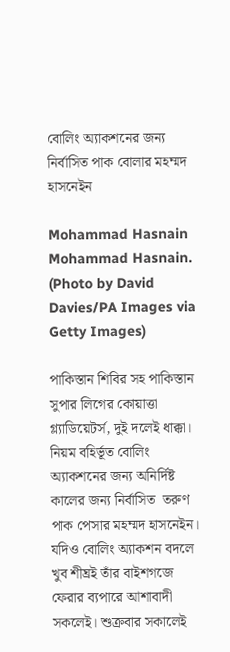বোলিং অ্যাকশনের জন্য নির্বাসিত পাক বোলার মহম্মদ হাসনেইন

Mohammad Hasnain
Mohammad Hasnain. (Photo by David Davies/PA Images via Getty Images)

পাকিস্তান শিবির সহ পাকিস্তান সুপার লিগের কোয়াত্তা গ্ল্যাডিয়েটর্স, দুই দলেই ধাক্কা। নিয়ম বহির্ভূত বোলিং অ্যাকশনের জন্য অনির্দিষ্ট কালের জন্য নির্বাসিত  তরুণ পাক পেসার মহম্মদ হাসনেইন। যদিও বোলিং অ্যাকশন বদলে খুব শীঘ্রই তাঁর বাইশগজে ফেরার ব্যপারে আশাবাদী সকলেই। শুক্রবার সকালেই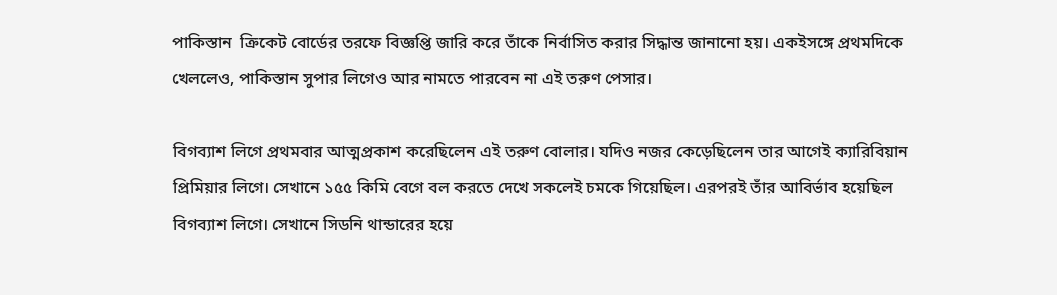পাকিস্তান  ক্রিকেট বোর্ডের তরফে বিজ্ঞপ্তি জারি করে তাঁকে নির্বাসিত করার সিদ্ধান্ত জানানো হয়। একইসঙ্গে প্রথমদিকে খেললেও, পাকিস্তান সুপার লিগেও আর নামতে পারবেন না এই তরুণ পেসার।

বিগব্যাশ লিগে প্রথমবার আত্মপ্রকাশ করেছিলেন এই তরুণ বোলার। যদিও নজর কেড়েছিলেন তার আগেই ক্যারিবিয়ান প্রিমিয়ার লিগে। সেখানে ১৫৫ কিমি বেগে বল করতে দেখে সকলেই চমকে গিয়েছিল। এরপরই তাঁর আবির্ভাব হয়েছিল বিগব্যাশ লিগে। সেখানে সিডনি থান্ডারের হয়ে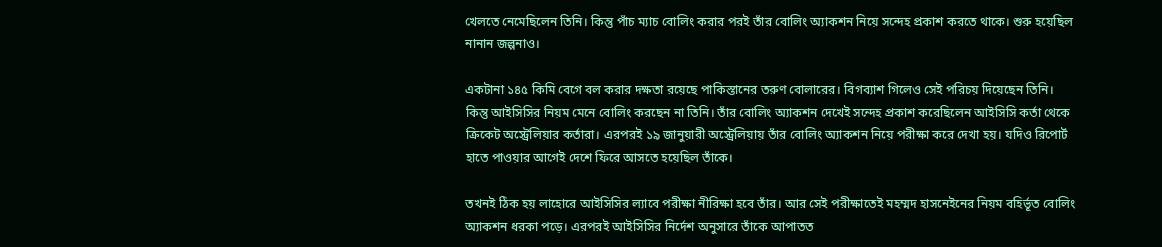খেলতে নেমেছিলেন তিনি। কিন্তু পাঁচ ম্যাচ বোলিং করার পরই তাঁর বোলিং অ্যাকশন নিয়ে সন্দেহ প্রকাশ করতে থাকে। শুরু হয়েছিল নানান জল্পনাও।

একটানা ১৪৫ কিমি বেগে বল করার দক্ষতা রয়েছে পাকিস্তানের তরুণ বোলারের। বিগব্যাশ গিলেও সেই পরিচয় দিয়েছেন তিনি। কিন্তু আইসিসির নিয়ম মেনে বোলিং করছেন না তিনি। তাঁর বোলিং অ্যাকশন দেখেই সন্দেহ প্রকাশ করেছিলেন আইসিসি কর্তা থেকে ক্রিকেট অস্ট্রেলিয়ার কর্তারা। এরপরই ১৯ জানুয়ারী অস্ট্রেলিয়ায় তাঁর বোলিং অ্যাকশন নিয়ে পরীক্ষা করে দেখা হয়। যদিও রিপোর্ট হাতে পাওয়ার আগেই দেশে ফিরে আসতে হয়েছিল তাঁকে।

তখনই ঠিক হয় লাহোরে আইসিসির ল্যাবে পরীক্ষা নীরিক্ষা হবে তাঁর। আর সেই পরীক্ষাতেই মহম্মদ হাসনেইনের নিয়ম বহির্ভূত বোলিং অ্যাকশন ধরকা পড়ে। এরপরই আইসিসির নির্দেশ অনুসারে তাঁকে আপাতত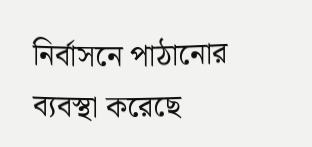নির্বাসনে পাঠানোর ব্যবস্থা করেছে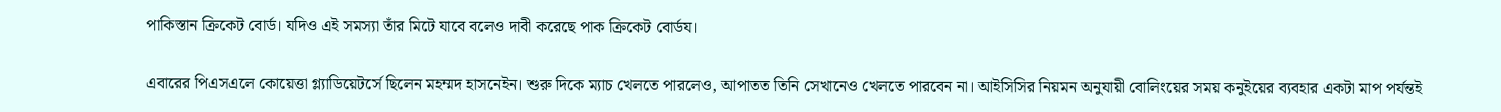পাকিস্তান ক্রিকেট বোর্ড। যদিও এই সমস্যা তাঁর মিটে যাবে বলেও দাবী করেছে পাক ক্রিকেট বোর্ডয।

এবারের পিএসএলে কোয়েত্তা গ্ল্যাডিয়েটর্সে ছিলেন মহম্মদ হাসনেইন। শুরু দিকে ম্যাচ খেলতে পারলেও, আপাতত তিনি সেখানেও খেলতে পারবেন না। আইসিসির নিয়মন অনুযায়ী বোলিংয়ের সময় কনুইয়ের ব্যবহার একটা মাপ পর্যন্তই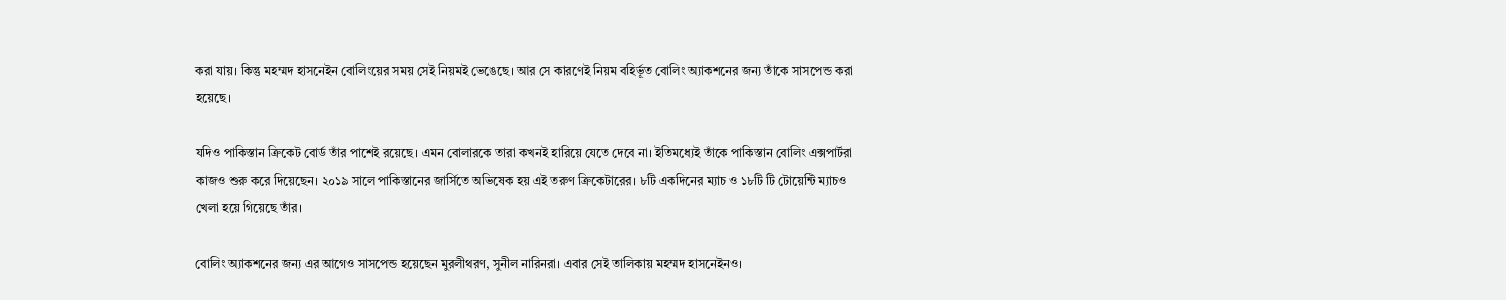করা যায়। কিন্তু মহম্মদ হাসনেইন বোলিংয়ের সময় সেই নিয়মই ভেঙেছে। আর সে কারণেই নিয়ম বহির্ভূত বোলিং অ্যাকশনের জন্য তাঁকে সাসপেন্ড করা হয়েছে।

যদিও পাকিস্তান ক্রিকেট বোর্ড তাঁর পাশেই রয়েছে। এমন বোলারকে তারা কখনই হারিয়ে যেতে দেবে না। ইতিমধ্যেই তাঁকে পাকিস্তান বোলিং এক্সপার্টরা কাজও শুরু করে দিয়েছেন। ২০১৯ সালে পাকিস্তানের জার্সিতে অভিষেক হয় এই তরুণ ক্রিকেটারের। ৮টি একদিনের ম্যাচ ও ১৮টি টি টোয়েন্টি ম্যাচও খেলা হয়ে গিয়েছে তাঁর।

বোলিং অ্যাকশনের জন্য এর আগেও সাসপেন্ড হয়েছেন মুরলীথরণ, সুনীল নারিনরা। এবার সেই তালিকায় মহম্মদ হাসনেইনও।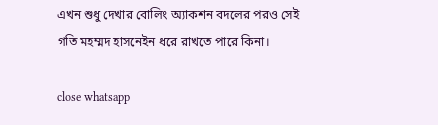এখন শুধু দেখার বোলিং অ্যাকশন বদলের পরও সেই গতি মহম্মদ হাসনেইন ধরে রাখতে পারে কিনা।

close whatsapp